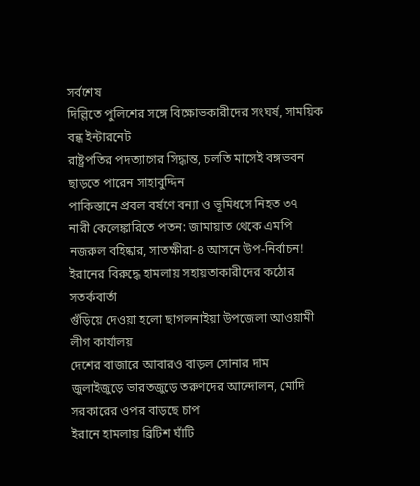সর্বশেষ
দিল্লিতে পুলিশের সঙ্গে বিক্ষোভকারীদের সংঘর্ষ, সাময়িক বন্ধ ইন্টারনেট
রাষ্ট্রপতির পদত্যাগের সিদ্ধান্ত, চলতি মাসেই বঙ্গভবন ছাড়তে পারেন সাহাবুদ্দিন
পাকিস্তানে প্রবল বর্ষণে বন্যা ও ভূমিধসে নিহত ৩৭
নারী কেলেঙ্কারিতে পতন: জামায়াত থেকে এমপি নজরুল বহিষ্কার, সাতক্ষীরা-৪ আসনে উপ-নির্বাচন!
ইরানের বিরুদ্ধে হামলায় সহায়তাকারীদের কঠোর সতর্কবার্তা
গুঁড়িয়ে দেওয়া হলো ছাগলনাইয়া উপজেলা আওয়ামী লীগ কার্যালয়
দেশের বাজারে আবারও বাড়ল সোনার দাম
জুলাইজুড়ে ভারতজুড়ে তরুণদের আন্দোলন, মোদি সরকারের ওপর বাড়ছে চাপ
ইরানে হামলায় ব্রিটিশ ঘাঁটি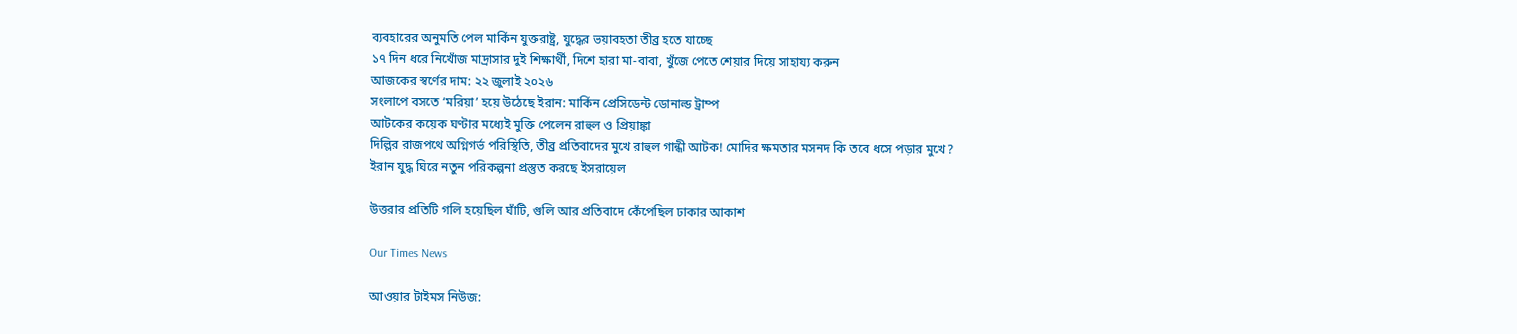ব্যবহারের অনুমতি পেল মার্কিন যুক্তরাষ্ট্র, যুদ্ধের ভয়াবহতা তীব্র হতে যাচ্ছে
১৭ দিন ধরে নিখোঁজ মাদ্রাসার দুই শিক্ষার্থী, দিশে হারা মা-বাবা, খুঁজে পেতে শেয়ার দিয়ে সাহায্য করুন
আজকের স্বর্ণের দাম: ২২ জুলাই ২০২৬
সংলাপে বসতে ‘মরিয়া’ হয়ে উঠেছে ইরান: মার্কিন প্রেসিডেন্ট ডোনাল্ড ট্রাম্প
আটকের কয়েক ঘণ্টার মধ্যেই মুক্তি পেলেন রাহুল ও প্রিয়াঙ্কা
দিল্লির রাজপথে অগ্নিগর্ভ পরিস্থিতি, তীব্র প্রতিবাদের মুখে রাহুল গান্ধী আটক! মোদির ক্ষমতার মসনদ কি তবে ধসে পড়ার মুখে?
ইরান যুদ্ধ ঘিরে নতুন পরিকল্পনা প্রস্তুত করছে ইসরায়েল

উত্তরার প্রতিটি গলি হয়েছিল ঘাঁটি, গুলি আর প্রতিবাদে কেঁপেছিল ঢাকার আকাশ

Our Times News

আওয়ার টাইমস নিউজ: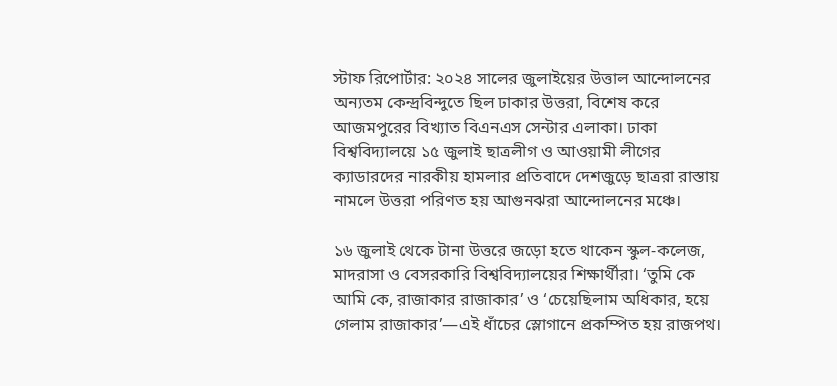স্টাফ রিপোর্টার: ২০২৪ সালের জুলাইয়ের উত্তাল আন্দোলনের অন্যতম কেন্দ্রবিন্দুতে ছিল ঢাকার উত্তরা, বিশেষ করে আজমপুরের বিখ্যাত বিএনএস সেন্টার এলাকা। ঢাকা বিশ্ববিদ্যালয়ে ১৫ জুলাই ছাত্রলীগ ও আওয়ামী লীগের ক্যাডারদের নারকীয় হামলার প্রতিবাদে দেশজুড়ে ছাত্ররা রাস্তায় নামলে উত্তরা পরিণত হয় আগুনঝরা আন্দোলনের মঞ্চে।

১৬ জুলাই থেকে টানা উত্তরে জড়ো হতে থাকেন স্কুল-কলেজ, মাদরাসা ও বেসরকারি বিশ্ববিদ্যালয়ের শিক্ষার্থীরা। ‌‘তুমি কে আমি কে, রাজাকার রাজাকার’ ও ‘চেয়েছিলাম অধিকার, হয়ে গেলাম রাজাকার’—এই ধাঁচের স্লোগানে প্রকম্পিত হয় রাজপথ।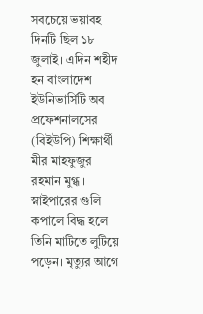সবচেয়ে ভয়াবহ দিনটি ছিল ১৮ জুলাই। এদিন শহীদ হন বাংলাদেশ ইউনিভার্সিটি অব প্রফেশনালসের (বিইউপি) শিক্ষার্থী মীর মাহফুজুর রহমান মুগ্ধ। স্নাইপারের গুলি কপালে বিদ্ধ হলে তিনি মাটিতে লুটিয়ে পড়েন। মৃত্যুর আগে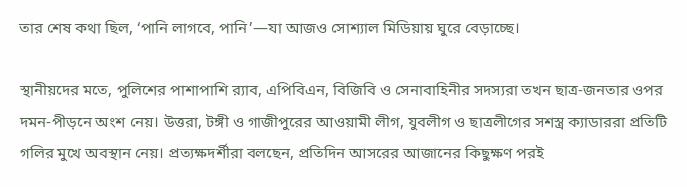তার শেষ কথা ছিল, ‘পানি লাগবে, পানি’—যা আজও সোশ্যাল মিডিয়ায় ঘুরে বেড়াচ্ছে।

স্থানীয়দের মতে, পুলিশের পাশাপাশি র‍্যাব, এপিবিএন, বিজিবি ও সেনাবাহিনীর সদস্যরা তখন ছাত্র-জনতার ওপর দমন-পীড়নে অংশ নেয়। উত্তরা, টঙ্গী ও গাজীপুরের আওয়ামী লীগ, যুবলীগ ও ছাত্রলীগের সশস্ত্র ক্যাডাররা প্রতিটি গলির মুখে অবস্থান নেয়। প্রত্যক্ষদর্শীরা বলছেন, প্রতিদিন আসরের আজানের কিছুক্ষণ পরই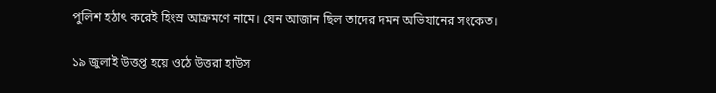পুলিশ হঠাৎ করেই হিংস্র আক্রমণে নামে। যেন আজান ছিল তাদের দমন অভিযানের সংকেত।

১৯ জুলাই উত্তপ্ত হয়ে ওঠে উত্তরা হাউস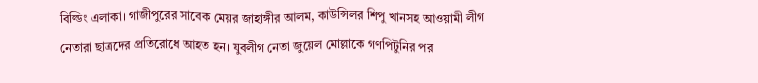বিল্ডিং এলাকা। গাজীপুরের সাবেক মেয়র জাহাঙ্গীর আলম, কাউন্সিলর শিপু খানসহ আওয়ামী লীগ নেতারা ছাত্রদের প্রতিরোধে আহত হন। যুবলীগ নেতা জুয়েল মোল্লাকে গণপিটুনির পর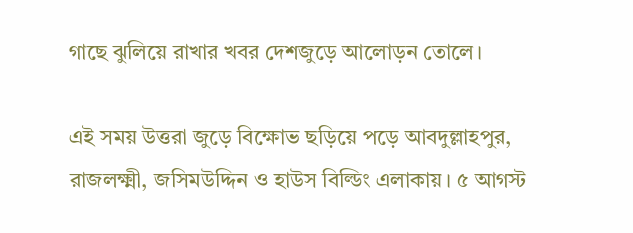গাছে ঝুলিয়ে রাখার খবর দেশজুড়ে আলোড়ন তোলে।

এই সময় উত্তরা জুড়ে বিক্ষোভ ছড়িয়ে পড়ে আবদুল্লাহপুর, রাজলক্ষ্মী, জসিমউদ্দিন ও হাউস বিল্ডিং এলাকায়। ৫ আগস্ট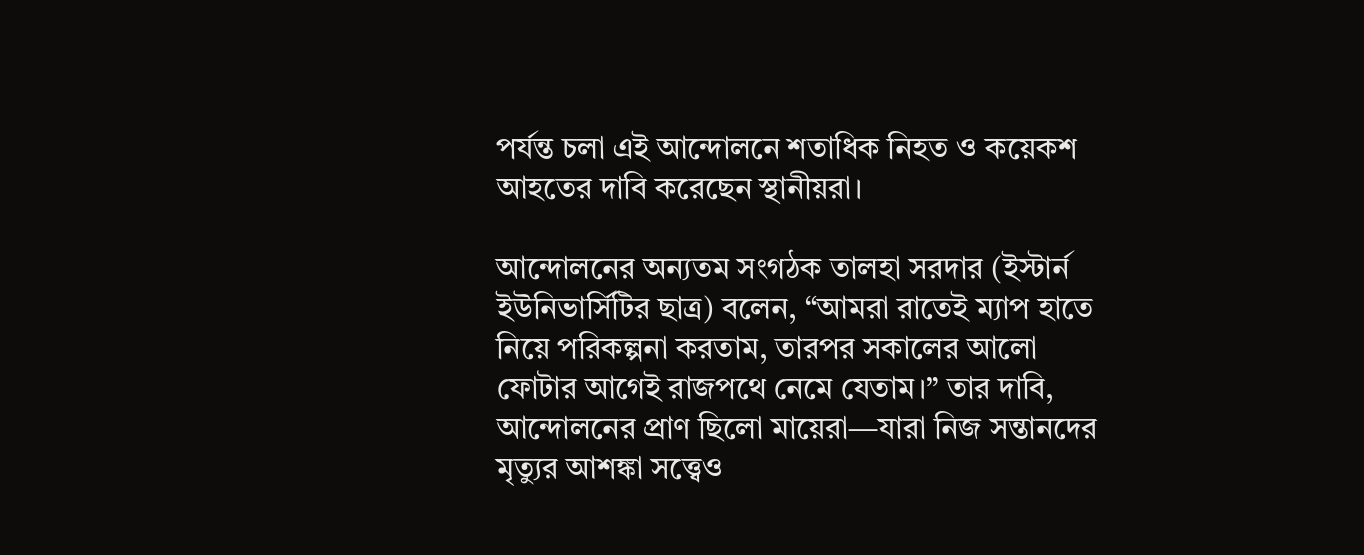পর্যন্ত চলা এই আন্দোলনে শতাধিক নিহত ও কয়েকশ আহতের দাবি করেছেন স্থানীয়রা।

আন্দোলনের অন্যতম সংগঠক তালহা সরদার (ইস্টার্ন ইউনিভার্সিটির ছাত্র) বলেন, “আমরা রাতেই ম্যাপ হাতে নিয়ে পরিকল্পনা করতাম, তারপর সকালের আলো ফোটার আগেই রাজপথে নেমে যেতাম।” তার দাবি, আন্দোলনের প্রাণ ছিলো মায়েরা—যারা নিজ সন্তানদের মৃত্যুর আশঙ্কা সত্ত্বেও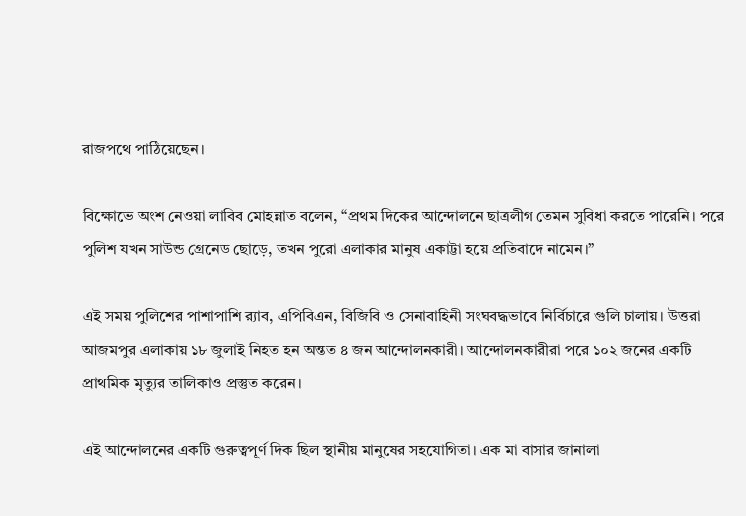রাজপথে পাঠিয়েছেন।

বিক্ষোভে অংশ নেওয়া লাবিব মোহন্নাত বলেন, “প্রথম দিকের আন্দোলনে ছাত্রলীগ তেমন সুবিধা করতে পারেনি। পরে পুলিশ যখন সাউন্ড গ্রেনেড ছোড়ে, তখন পুরো এলাকার মানুষ একাট্টা হয়ে প্রতিবাদে নামেন।”

এই সময় পুলিশের পাশাপাশি র‌্যাব, এপিবিএন, বিজিবি ও সেনাবাহিনী সংঘবদ্ধভাবে নির্বিচারে গুলি চালায়। উত্তরা আজমপুর এলাকায় ১৮ জুলাই নিহত হন অন্তত ৪ জন আন্দোলনকারী। আন্দোলনকারীরা পরে ১০২ জনের একটি প্রাথমিক মৃত্যুর তালিকাও প্রস্তুত করেন।

এই আন্দোলনের একটি গুরুত্বপূর্ণ দিক ছিল স্থানীয় মানুষের সহযোগিতা। এক মা বাসার জানালা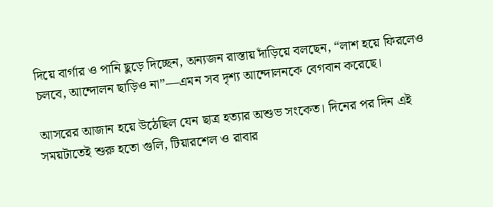দিয়ে বার্গার ও পানি ছুড়ে দিচ্ছেন, অন্যজন রাস্তায় দাঁড়িয়ে বলছেন, “লাশ হয়ে ফিরলেও চলবে, আন্দোলন ছাড়িও না”—এমন সব দৃশ্য আন্দোলনকে বেগবান করেছে।

আসরের আজান হয়ে উঠেছিল যেন ছাত্র হত্যার অশুভ সংকেত। দিনের পর দিন এই সময়টাতেই শুরু হতো গুলি, টিয়ারশেল ও রাবার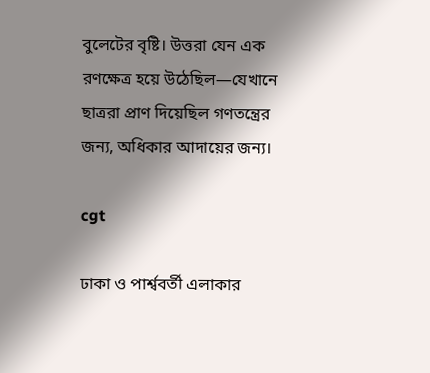বুলেটের বৃষ্টি। উত্তরা যেন এক রণক্ষেত্র হয়ে উঠেছিল—যেখানে ছাত্ররা প্রাণ দিয়েছিল গণতন্ত্রের জন্য, অধিকার আদায়ের জন্য।

cgt

ঢাকা ও পার্শ্ববর্তী এলাকার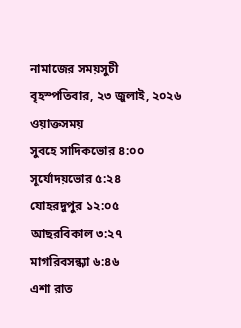নামাজের সময়সুচী
বৃহস্পতিবার, ২৩ জুলাই, ২০২৬
ওয়াক্তসময়
সুবহে সাদিকভোর ৪:০০
সূর্যোদয়ভোর ৫:২৪
যোহরদুপুর ১২:০৫
আছরবিকাল ৩:২৭
মাগরিবসন্ধ্যা ৬:৪৬
এশা রাত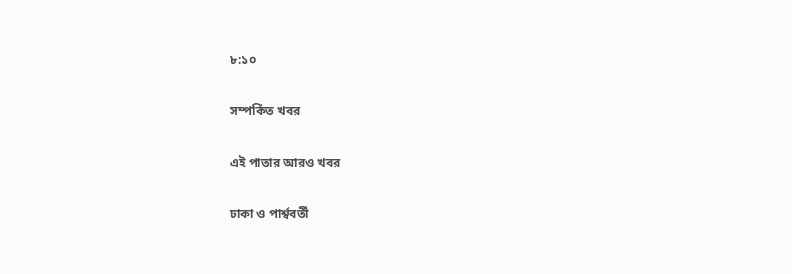৮:১০

সম্পর্কিত খবর

এই পাতার আরও খবর

ঢাকা ও পার্শ্ববর্তী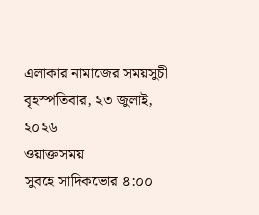এলাকার নামাজের সময়সুচী
বৃহস্পতিবার, ২৩ জুলাই, ২০২৬
ওয়াক্তসময়
সুবহে সাদিকভোর ৪:০০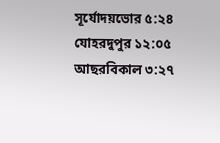সূর্যোদয়ভোর ৫:২৪
যোহরদুপুর ১২:০৫
আছরবিকাল ৩:২৭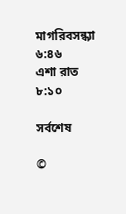মাগরিবসন্ধ্যা ৬:৪৬
এশা রাত ৮:১০

সর্বশেষ

©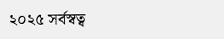২০২৫ সর্বস্বত্ব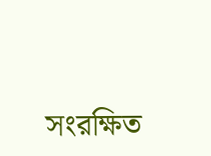সংরক্ষিত